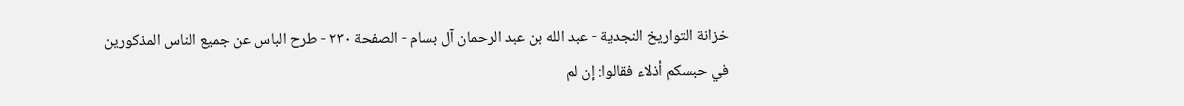خزانة التواريخ النجدية - عبد الله بن عبد الرحمان آل بسام - الصفحة ٢٣٠ - طرح الباس عن جميع الناس المذكورين
في حبسكم أذلاء فقالوا: إن لم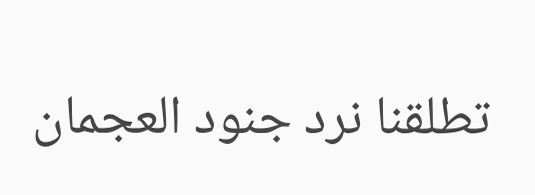تطلقنا نرد جنود العجمان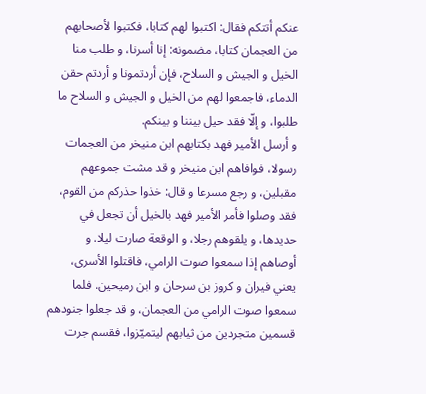عنكم أتتكم فقال: اكتبوا لهم كتابا، فكتبوا لأصحابهم من العجمان كتابا، مضمونه: إنا أسرنا، و طلب منا الخيل و الجيش و السلاح، فإن أردتمونا و أردتم حقن الدماء، فاجمعوا لهم من الخيل و الجيش و السلاح ما طلبوا، و إلّا فقد حيل بيننا و بينكم.
و أرسل الأمير فهد بكتابهم ابن منيخر من العجمات رسولا، فوافاهم ابن منيخر و قد مشت جموعهم مقبلين، و رجع مسرعا و قال: خذوا حذركم من القوم، فقد وصلوا فأمر الأمير فهد بالخيل أن تجعل في حديدها، و يلقوهم رجلا، و الوقعة صارت ليلا. و أوصاهم إذا سمعوا صوت الرامي، فاقتلوا الأسرى، يعني فيران و كروز بن سرحان و ابن رميحين. فلما سمعوا صوت الرامي من العجمان، و قد جعلوا جنودهم قسمين متجردين من ثيابهم ليتميّزوا، فقسم جرت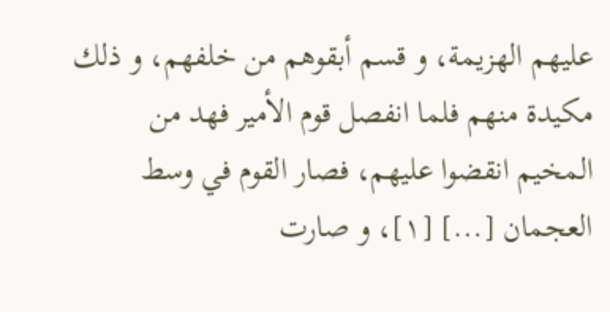عليهم الهزيمة، و قسم أبقوهم من خلفهم، و ذلك مكيدة منهم فلما انفصل قوم الأمير فهد من المخيم انقضوا عليهم، فصار القوم في وسط العجمان [...] [١]، و صارت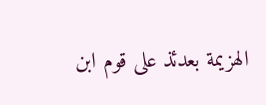الهزيمة بعدئذ على قوم ابن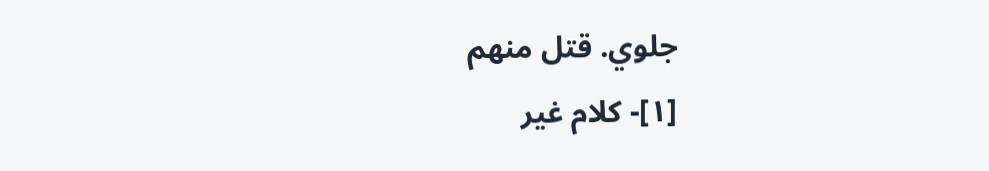جلوي. قتل منهم
[١]- كلام غير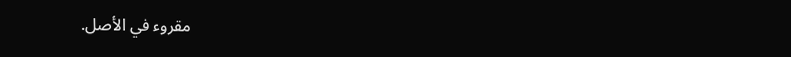مقروء في الأصل.